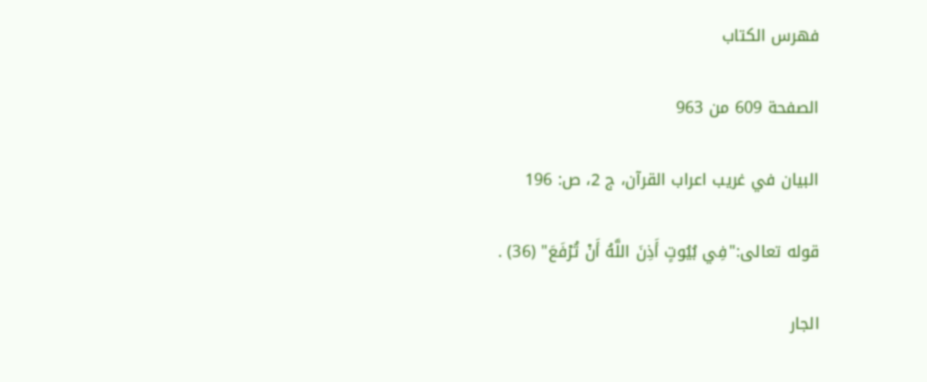فهرس الكتاب

الصفحة 609 من 963

البيان في غريب اعراب القرآن، ج 2، ص: 196

قوله تعالى:"فِي بُيُوتٍ أَذِنَ اللَّهُ أَنْ تُرْفَعَ" (36) .

الجار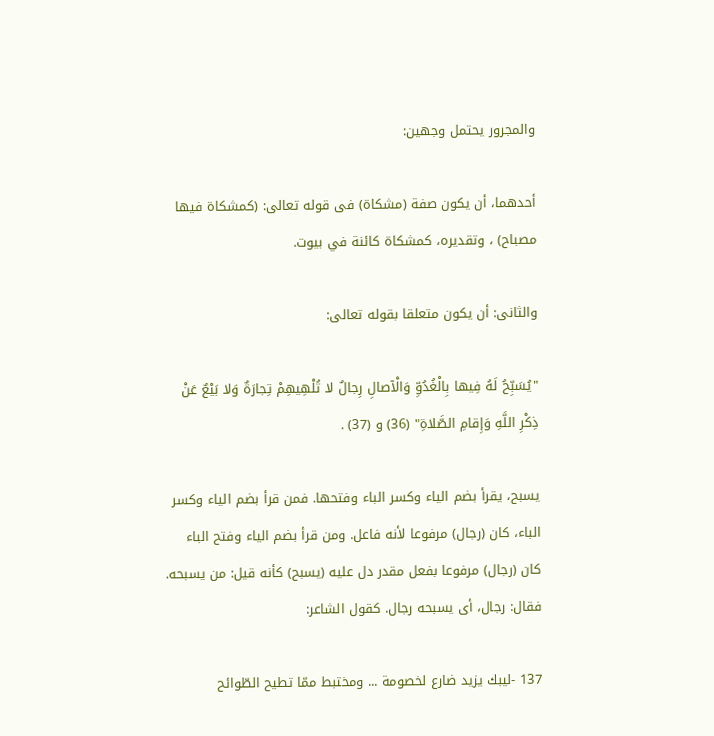والمجرور يحتمل وجهين:

أحدهما، أن يكون صفة (مشكاة) فى قوله تعالى: (كمشكاة فيها مصباح) ، وتقديره، كمشكاة كائنة في بيوت.

والثانى: أن يكون متعلقا بقوله تعالى:

"يُسَبِّحُ لَهُ فِيها بِالْغُدُوِّ وَالْآصالِ رِجالٌ لا تُلْهِيهِمْ تِجارَةٌ وَلا بَيْعٌ عَنْ ذِكْرِ اللَّهِ وَإِقامِ الصَّلاةِ" (36) و (37) .

يسبح، يقرأ بضم الياء وكسر الباء وفتحها. فمن قرأ بضم الياء وكسر الباء، كان (رجال) مرفوعا لأنه فاعل. ومن قرأ بضم الياء وفتح الباء كان (رجال) مرفوعا بفعل مقدر دل عليه (يسبح) كأنه قيل: من يسبحه. فقال: رجال، أى يسبحه رجال. كقول الشاعر:

137 -ليبك يزيد ضارع لخصومة ... ومختبط ممّا تطيح الطّوائح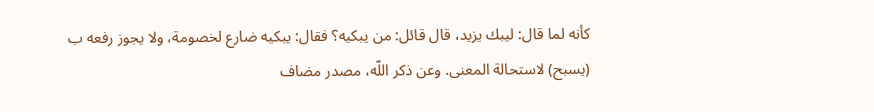كأنه لما قال: ليبك يزيد، قال قائل: من يبكيه؟ فقال: يبكيه ضارع لخصومة، ولا يجوز رفعه ب (يسبح) لاستحالة المعنى. وعن ذكر اللّه، مصدر مضاف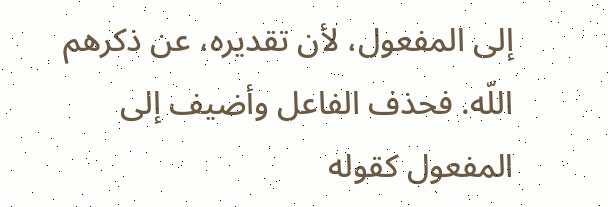إلى المفعول، لأن تقديره، عن ذكرهم اللّه. فحذف الفاعل وأضيف إلى المفعول كقوله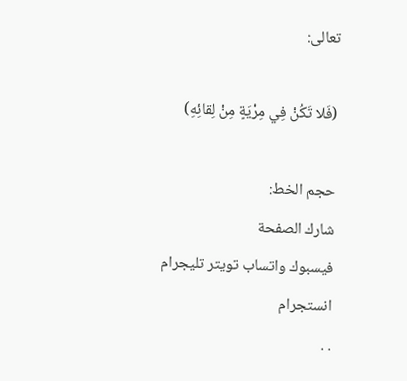تعالى:

(فَلا تَكُنْ فِي مِرْيَةٍ مِنْ لِقائِهِ)

حجم الخط:
شارك الصفحة
فيسبوك واتساب تويتر تليجرام انستجرام
. .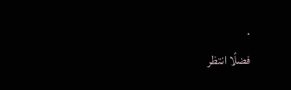.
فضلًا انتظر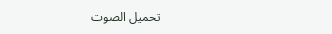تحميل الصوت